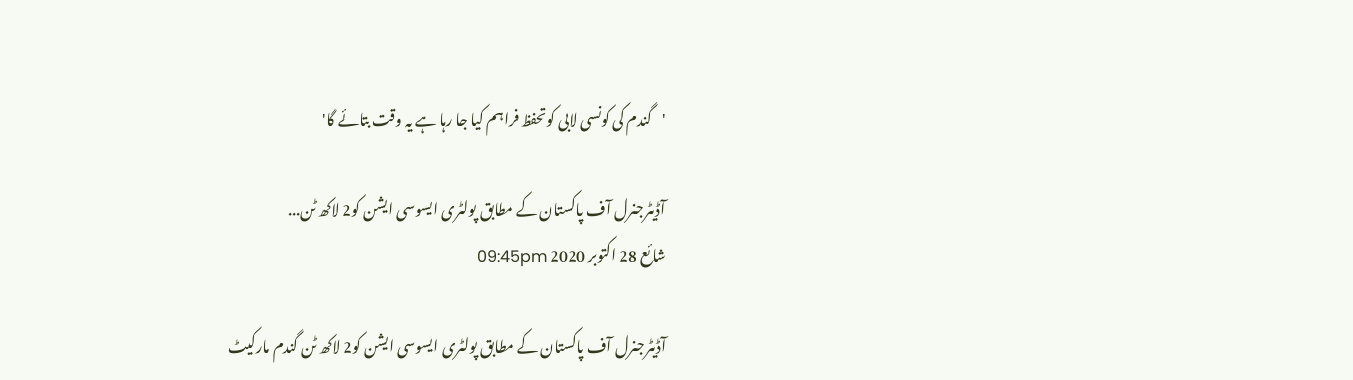'گندم کی کونسی لابی کوتحفظ فراہم کیا جا رہا ہے یہ وقت بتائے گا'

آڈیٹرجنرل آف پاکستان کے مطابق پولٹری ایسوسی ایشن کو2 لاکھ ٹن...
شائع 28 اکتوبر 2020 09:45pm

آڈیٹرجنرل آف پاکستان کے مطابق پولٹری ایسوسی ایشن کو2 لاکھ ٹن گندم مارکیٹ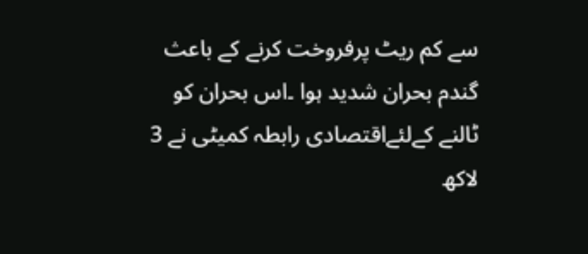سے کم ریٹ پرفروخت کرنے کے باعث گندم بحران شدید ہوا ۔اس بحران کو ٹالنے کےلئےاقتصادی رابطہ کمیٹی نے 3 لاکھ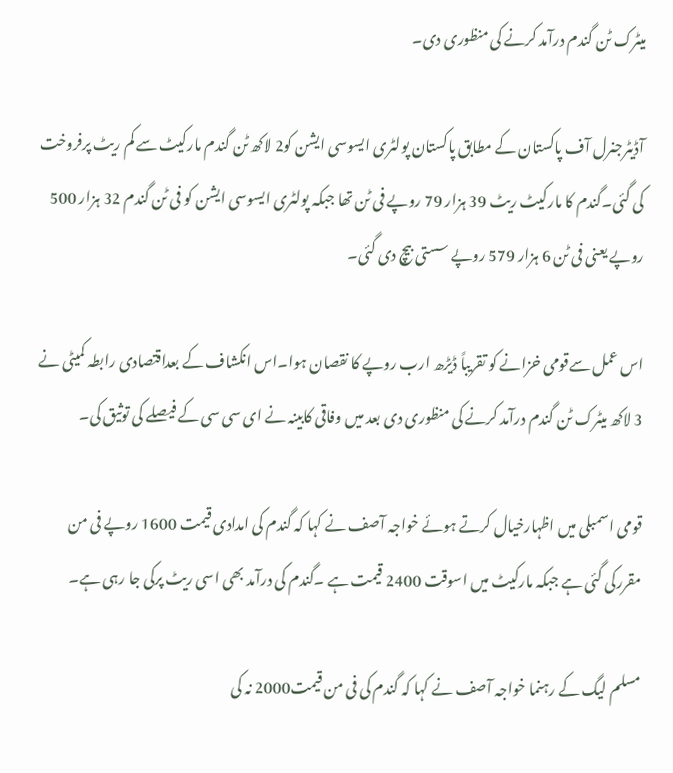میٹرک ٹن گندم درآمد کرنے کی منظوری دی۔

آڈیٹرجنرل آف پاکستان کے مطابق پاکستان پولٹری ایسوسی ایشن کو2 لاکھ ٹن گندم مارکیٹ سے کم ریٹ پرفروخت کی گئی۔گندم کا مارکیٹ ریٹ 39 ہزار 79 روپے فی ٹن تھا جبکہ پولٹری ایسوسی ایشن کو فی ٹن گندم 32 ہزار 500 روپے یعنی فی ٹن 6 ہزار 579 روپے سستی بیچ دی گئی۔

اس عمل سےقومی خزانے کو تقریباً ڈیڑھ ارب روپے کا نقصان ہوا۔اس انکشاف کے بعداقتصادی رابطہ کمیٹی نے 3 لاکھ میٹرک ٹن گندم درآمد کرنے کی منظوری دی بعد میں وفاقی کابینہ نے ای سی سی کے فیصلے کی توثیق کی۔

قومی اسمبلی میں اظہارخیال کرتے ہوئے خواجہ آصف نے کہا کہ گندم کی امدادی قیمت 1600 روپے فی من مقررکی گئی ہے جبکہ مارکیٹ میں اسوقت 2400 قیمت ہے ۔گندم کی درآمد بھی اسی ریٹ پرکی جا رہی ہے۔

مسلم لیگ کے رہنما خواجہ آصف نے کہا کہ گندم کی فی من قیمت2000 نہ کی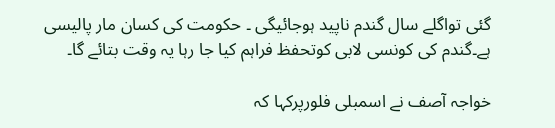گئی تواگلے سال گندم ناپید ہوجائیگی ۔ حکومت کی کسان مار پالیسی ہے۔گندم کی کونسی لابی کوتحفظ فراہم کیا جا رہا یہ وقت بتائے گا۔

خواجہ آصف نے اسمبلی فلورپرکہا کہ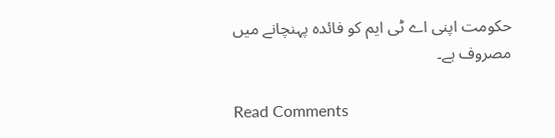حکومت اپنی اے ٹی ایم کو فائدہ پہنچانے میں مصروف ہے۔

Read Comments